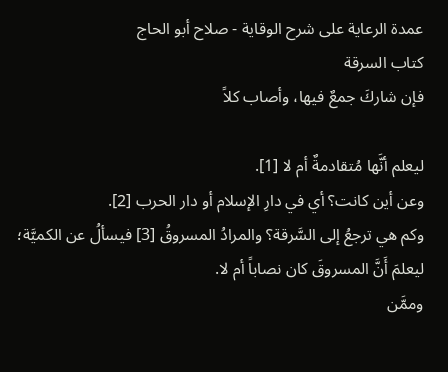عمدة الرعاية على شرح الوقاية - صلاح أبو الحاج
كتاب السرقة
فإن شاركَ جمعٌ فيها، وأصاب كلاً

ليعلم أنَّها مُتقادمةٌ أم لا [1].
وعن أين كانت؟ أي في دارِ الإسلام أو دار الحرب [2].
وكم هي ترجعُ إلى السَّرقة؟ والمرادُ المسروقُ [3] فيسألُ عن الكميَّة؛ ليعلمَ أَنَّ المسروقَ كان نصاباً أم لا.
وممَّن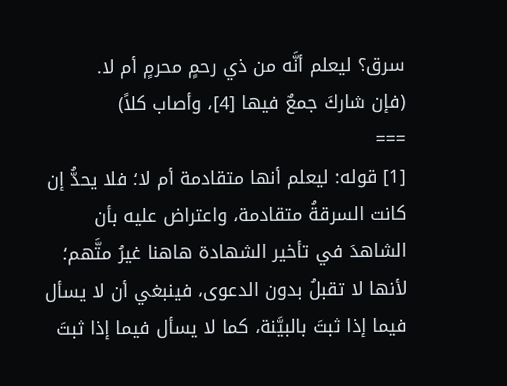سرق؟ ليعلم أنَّه من ذي رحمٍ محرمٍ أم لا.
(فإن شاركَ جمعٌ فيها [4]، وأصاب كلاً)
===
[1] قوله: ليعلم أنها متقادمة أم لا؛ فلا يحدُّ إن كانت السرقةُ متقادمة، واعتراض عليه بأن الشاهدَ في تأخير الشهادة هاهنا غيرُ متَّهم؛ لأنها لا تقبلُ بدون الدعوى، فينبغي أن لا يسأل فيما إذا ثبتَ بالبيَّنة، كما لا يسأل فيما إذا ثبتَ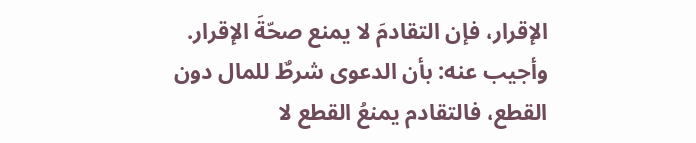الإقرار، فإن التقادمَ لا يمنع صحّةَ الإقرار.
وأجيب عنه: بأن الدعوى شرطٌ للمال دون القطع، فالتقادم يمنعُ القطع لا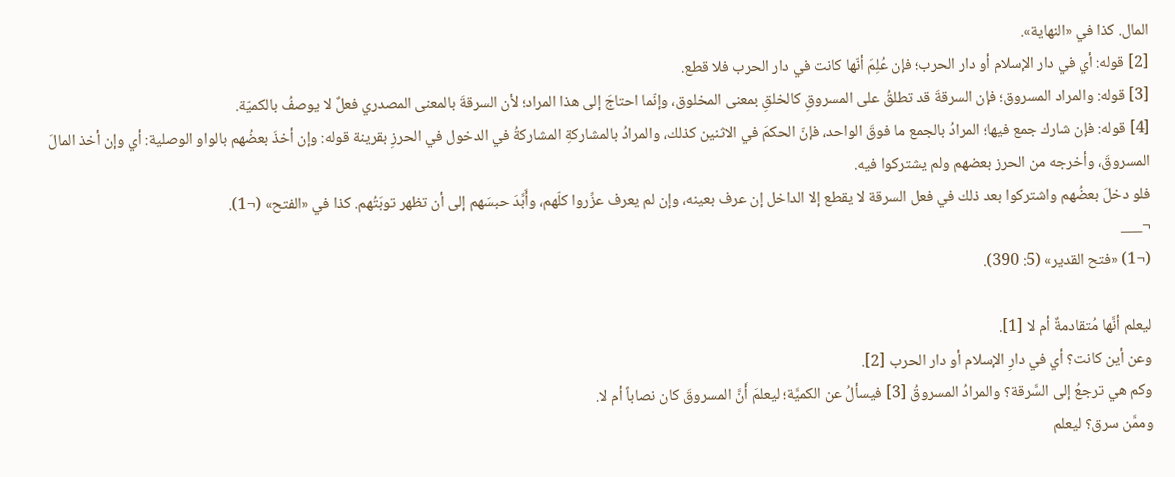المال. كذا في «النهاية».
[2] قوله: أي في دار الإسلام أو دار الحرب؛ فإن عُلِمَ أنّها كانت في دار الحرب فلا قطع.
[3] قوله: والمراد المسروق؛ فإن السرقةَ قد تطلقُ على المسروقِ كالخلقِ بمعنى المخلوق، وإنّما احتاجَ إلى هذا المراد؛ لأن السرقةَ بالمعنى المصدري فعلٌ لا يوصفُ بالكميّة.
[4] قوله: فإن شارك جمع فيها؛ المرادُ بالجمع ما فوقَ الواحد، فإنّ الحكمَ في الاثنين كذلك، والمرادُ بالمشاركةِ المشاركةُ في الدخول في الحرزِ بقرينة قوله: وإن أخذَ بعضُهم بالواو الوصلية: أي وإن أخذ المالَ المسروقَ، وأخرجه من الحرز بعضهم ولم يشتركوا فيه.
فلو دخلَ بعضُهم واشتركوا بعد ذلك في فعل السرقة لا يقطع إلا الداخل إن عرف بعينه، وإن لم يعرف عزِّروا كلّهم، وأَبَّدَ حبسَهم إلى أن تظهر توبَتُهم. كذا في «الفتح» (¬1).
¬___
(¬1) «فتح القدير» (5: 390).

ليعلم أنَّها مُتقادمةٌ أم لا [1].
وعن أين كانت؟ أي في دارِ الإسلام أو دار الحرب [2].
وكم هي ترجعُ إلى السَّرقة؟ والمرادُ المسروقُ [3] فيسألُ عن الكميَّة؛ ليعلمَ أَنَّ المسروقَ كان نصاباً أم لا.
وممَّن سرق؟ ليعلم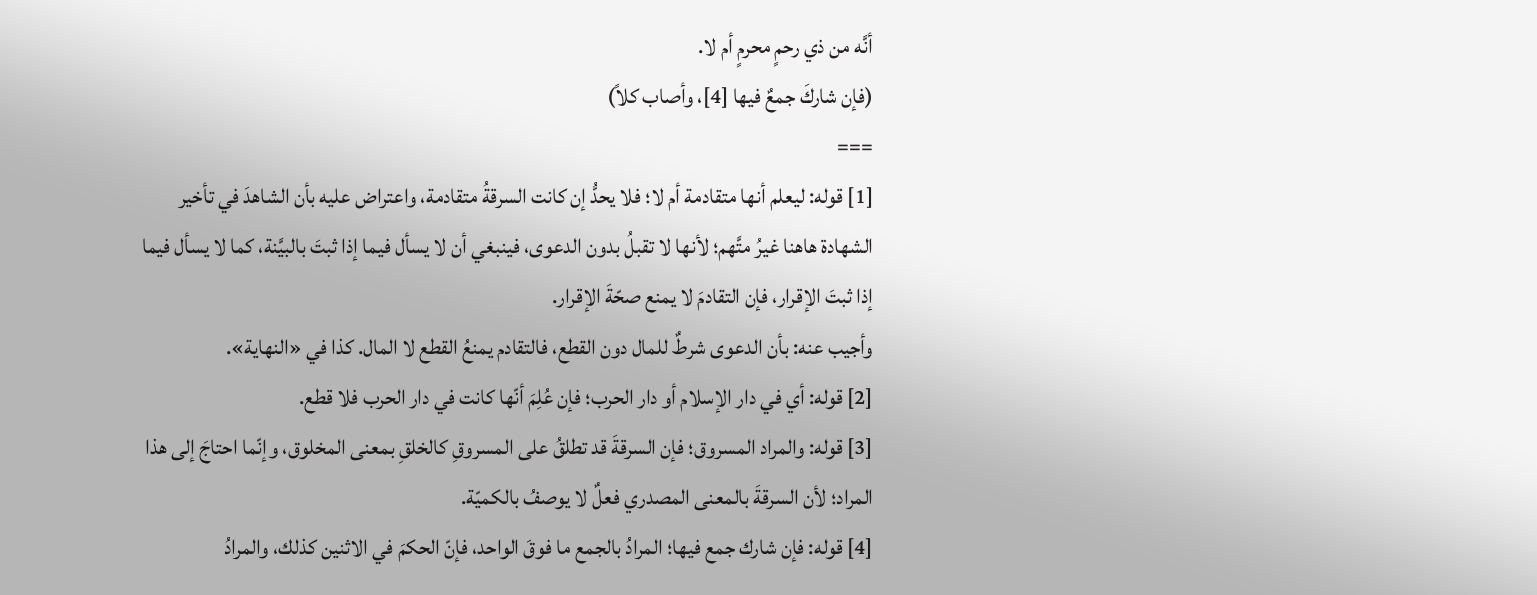أنَّه من ذي رحمٍ محرمٍ أم لا.
(فإن شاركَ جمعٌ فيها [4]، وأصاب كلاً)
===
[1] قوله: ليعلم أنها متقادمة أم لا؛ فلا يحدُّ إن كانت السرقةُ متقادمة، واعتراض عليه بأن الشاهدَ في تأخير الشهادة هاهنا غيرُ متَّهم؛ لأنها لا تقبلُ بدون الدعوى، فينبغي أن لا يسأل فيما إذا ثبتَ بالبيَّنة، كما لا يسأل فيما إذا ثبتَ الإقرار، فإن التقادمَ لا يمنع صحّةَ الإقرار.
وأجيب عنه: بأن الدعوى شرطٌ للمال دون القطع، فالتقادم يمنعُ القطع لا المال. كذا في «النهاية».
[2] قوله: أي في دار الإسلام أو دار الحرب؛ فإن عُلِمَ أنّها كانت في دار الحرب فلا قطع.
[3] قوله: والمراد المسروق؛ فإن السرقةَ قد تطلقُ على المسروقِ كالخلقِ بمعنى المخلوق، وإنّما احتاجَ إلى هذا المراد؛ لأن السرقةَ بالمعنى المصدري فعلٌ لا يوصفُ بالكميّة.
[4] قوله: فإن شارك جمع فيها؛ المرادُ بالجمع ما فوقَ الواحد، فإنّ الحكمَ في الاثنين كذلك، والمرادُ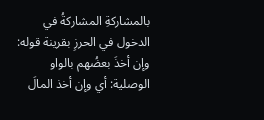بالمشاركةِ المشاركةُ في الدخول في الحرزِ بقرينة قوله: وإن أخذَ بعضُهم بالواو الوصلية: أي وإن أخذ المالَ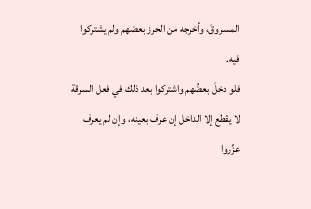المسروقَ، وأخرجه من الحرز بعضهم ولم يشتركوا فيه.
فلو دخلَ بعضُهم واشتركوا بعد ذلك في فعل السرقة لا يقطع إلا الداخل إن عرف بعينه، وإن لم يعرف عزِّروا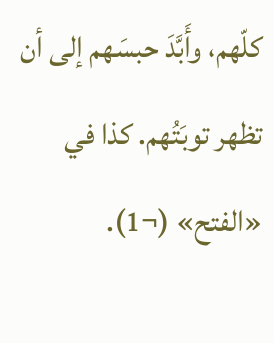كلّهم، وأَبَّدَ حبسَهم إلى أن تظهر توبَتُهم. كذا في «الفتح» (¬1).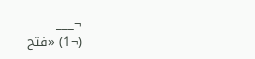¬___
(¬1) «فتح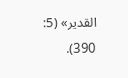القدير» (5: 390).